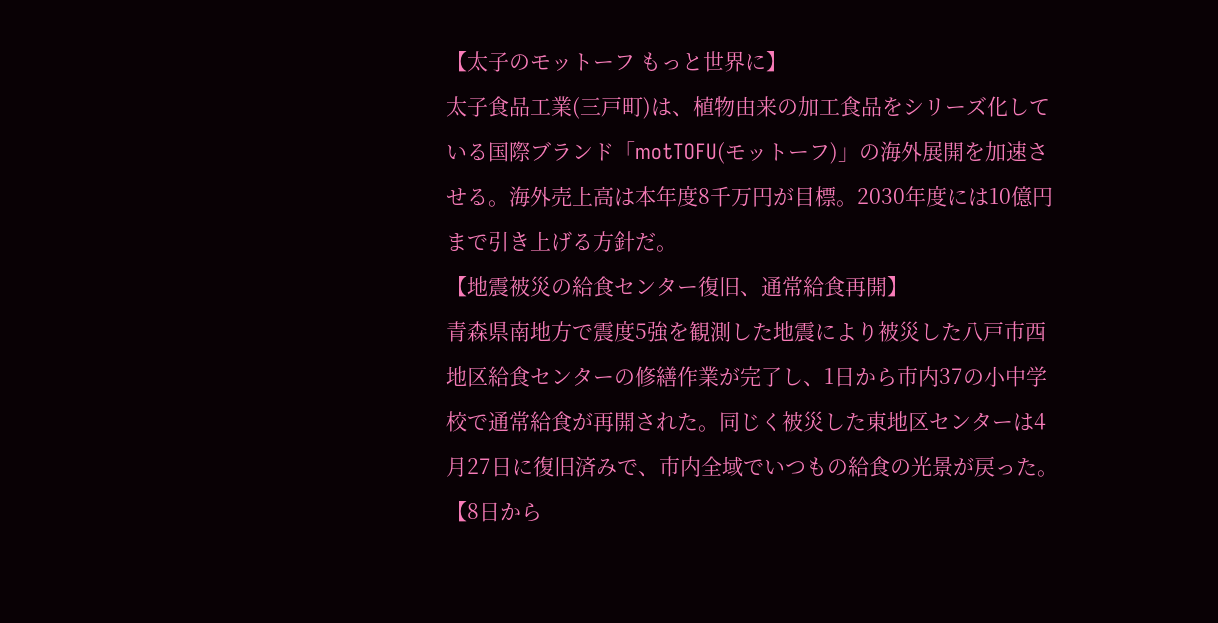【太子のモットーフ もっと世界に】
太子食品工業(三戸町)は、植物由来の加工食品をシリーズ化している国際ブランド「motTOFU(モットーフ)」の海外展開を加速させる。海外売上高は本年度8千万円が目標。2030年度には10億円まで引き上げる方針だ。
【地震被災の給食センター復旧、通常給食再開】
青森県南地方で震度5強を観測した地震により被災した八戸市西地区給食センターの修繕作業が完了し、1日から市内37の小中学校で通常給食が再開された。同じく被災した東地区センターは4月27日に復旧済みで、市内全域でいつもの給食の光景が戻った。
【8日から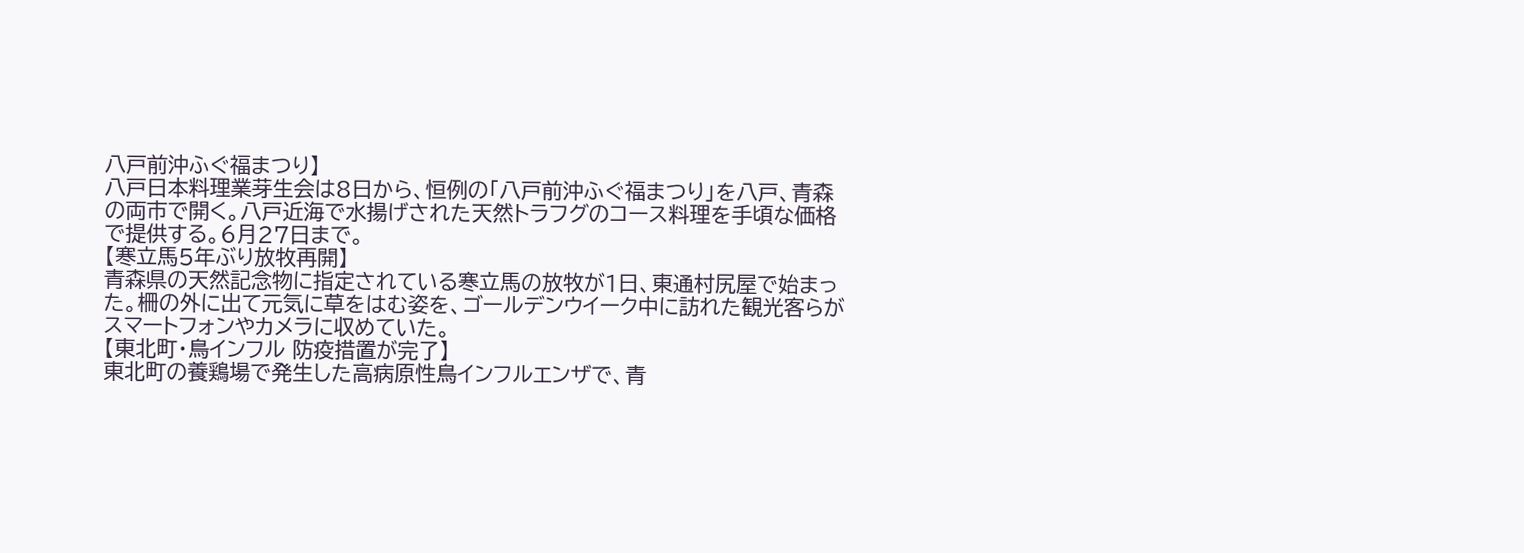八戸前沖ふぐ福まつり】
八戸日本料理業芽生会は8日から、恒例の「八戸前沖ふぐ福まつり」を八戸、青森の両市で開く。八戸近海で水揚げされた天然トラフグのコース料理を手頃な価格で提供する。6月27日まで。
【寒立馬5年ぶり放牧再開】
青森県の天然記念物に指定されている寒立馬の放牧が1日、東通村尻屋で始まった。柵の外に出て元気に草をはむ姿を、ゴールデンウイーク中に訪れた観光客らがスマートフォンやカメラに収めていた。
【東北町・鳥インフル 防疫措置が完了】
東北町の養鶏場で発生した高病原性鳥インフルエンザで、青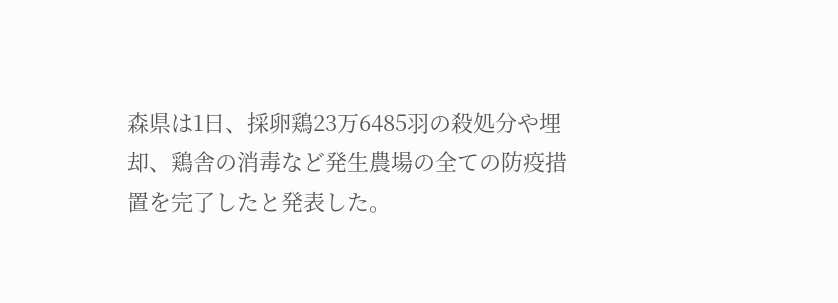森県は1日、採卵鶏23万6485羽の殺処分や埋却、鶏舎の消毒など発生農場の全ての防疫措置を完了したと発表した。